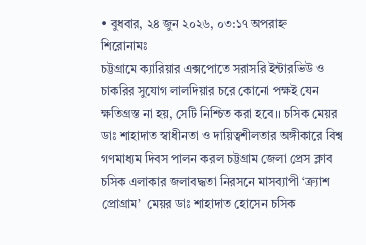• বুধবার, ২৪ জুন ২০২৬, ০৩:১৭ অপরাহ্ন
শিরোনামঃ
চট্টগ্রামে ক্যারিয়ার এক্সপোতে সরাসরি ইন্টারভিউ ও চাকরির সুযোগ লালদিয়ার চরে কোনো পক্ষই যেন ক্ষতিগ্রস্ত না হয়, সেটি নিশ্চিত করা হবে।। চসিক মেয়র ডাঃ শাহাদাত স্বাধীনতা ও দায়িত্বশীলতার অঙ্গীকারে বিশ্ব গণমাধ্যম দিবস পালন করল চট্টগ্রাম জেলা প্রেস ক্লাব চসিক এলাকার জলাবদ্ধতা নিরসনে মাসব্যাপী ‘ক্র্যাশ প্রোগ্রাম’  মেয়র ডাঃ শাহাদাত হোসেন চসিক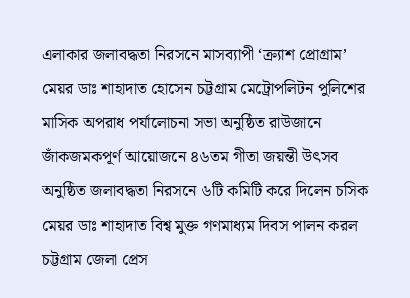এলাকার জলাবদ্ধতা নিরসনে মাসব্যাপী ‘ক্র্যাশ প্রোগ্রাম’  মেয়র ডাঃ শাহাদাত হোসেন চট্টগ্রাম মেট্রোপলিটন পুলিশের মাসিক অপরাধ পর্যালোচনা সভা অনুষ্ঠিত রাউজানে জাঁকজমকপূর্ণ আয়োজনে ৪৬তম গীতা জয়ন্তী উৎসব অনুষ্ঠিত জলাবদ্ধতা নিরসনে ৬টি কমিটি করে দিলেন চসিক মেয়র ডাঃ শাহাদাত বিশ্ব মুক্ত গণমাধ্যম দিবস পালন করল চট্টগ্রাম জেলা প্রেস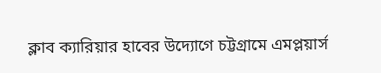ক্লাব ক্যারিয়ার হাবের উদ্যোগে চট্টগ্রামে এমপ্লয়ার্স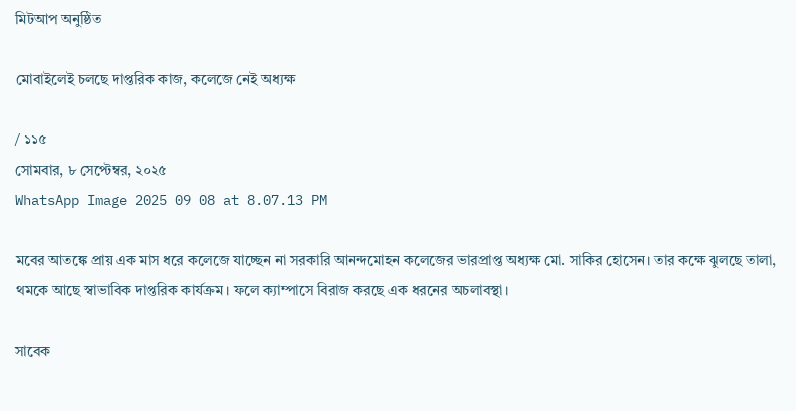মিটআপ অনুষ্ঠিত

মোবাইলেই চলছে দাপ্তরিক কাজ, কলেজে নেই অধ্যক্ষ

/ ১১৫
সোমবার, ৮ সেপ্টেম্বর, ২০২৫
WhatsApp Image 2025 09 08 at 8.07.13 PM

মবের আতঙ্কে প্রায় এক মাস ধরে কলেজে যাচ্ছেন না সরকারি আনন্দমোহন কলেজের ভারপ্রাপ্ত অধ্যক্ষ মো. সাকির হোসেন। তার কক্ষে ঝুলছে তালা, থমকে আছে স্বাভাবিক দাপ্তরিক কার্যক্রম। ফলে ক্যাম্পাসে বিরাজ করছে এক ধরনের অচলাবস্থা।

সাবেক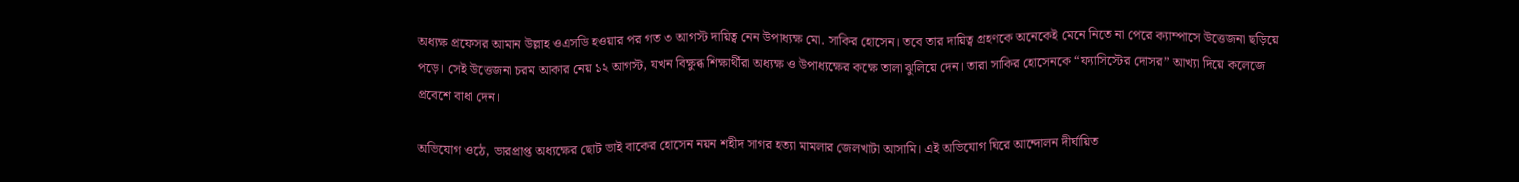অধ্যক্ষ প্রফেসর আমান উল্লাহ ওএসডি হওয়ার পর গত ৩ আগস্ট দায়িত্ব নেন উপাধ্যক্ষ মো. সাকির হোসেন। তবে তার দায়িত্ব গ্রহণকে অনেকেই মেনে নিতে না পেরে ক্যাম্পাসে উত্তেজনা ছড়িয়ে পড়ে। সেই উত্তেজনা চরম আকার নেয় ১২ আগস্ট, যখন বিক্ষুব্ধ শিক্ষার্থীরা অধ্যক্ষ ও উপাধ্যক্ষের কক্ষে তালা ঝুলিয়ে দেন। তারা সাকির হোসেনকে “ফ্যাসিস্টের দোসর” আখ্যা দিয়ে কলেজে প্রবেশে বাধা দেন।

অভিযোগ ওঠে, ভারপ্রাপ্ত অধ্যক্ষের ছোট ভাই বাকের হোসেন নয়ন শহীদ সাগর হত্যা মামলার জেলখাটা আসামি। এই অভিযোগ ঘিরে আন্দোলন দীর্ঘায়িত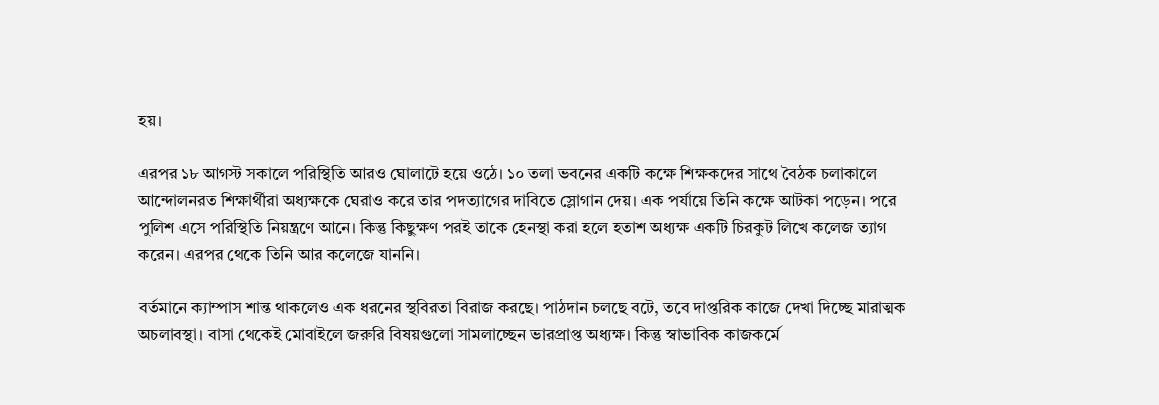হয়।

এরপর ১৮ আগস্ট সকালে পরিস্থিতি আরও ঘোলাটে হয়ে ওঠে। ১০ তলা ভবনের একটি কক্ষে শিক্ষকদের সাথে বৈঠক চলাকালে আন্দোলনরত শিক্ষার্থীরা অধ্যক্ষকে ঘেরাও করে তার পদত্যাগের দাবিতে স্লোগান দেয়। এক পর্যায়ে তিনি কক্ষে আটকা পড়েন। পরে পুলিশ এসে পরিস্থিতি নিয়ন্ত্রণে আনে। কিন্তু কিছুক্ষণ পরই তাকে হেনস্থা করা হলে হতাশ অধ্যক্ষ একটি চিরকুট লিখে কলেজ ত্যাগ করেন। এরপর থেকে তিনি আর কলেজে যাননি।

বর্তমানে ক্যাম্পাস শান্ত থাকলেও এক ধরনের স্থবিরতা বিরাজ করছে। পাঠদান চলছে বটে, তবে দাপ্তরিক কাজে দেখা দিচ্ছে মারাত্মক অচলাবস্থা। বাসা থেকেই মোবাইলে জরুরি বিষয়গুলো সামলাচ্ছেন ভারপ্রাপ্ত অধ্যক্ষ। কিন্তু স্বাভাবিক কাজকর্মে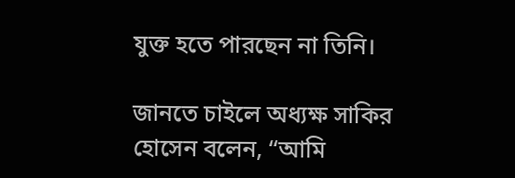যুক্ত হতে পারছেন না তিনি।

জানতে চাইলে অধ্যক্ষ সাকির হোসেন বলেন, “আমি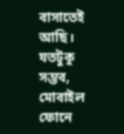বাসাতেই আছি। যতটুকু সম্ভব, মোবাইল ফোনে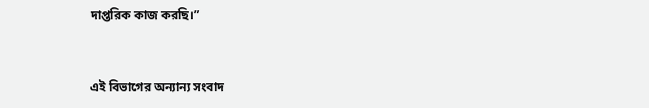দাপ্তরিক কাজ করছি।”


এই বিভাগের অন্যান্য সংবাদ